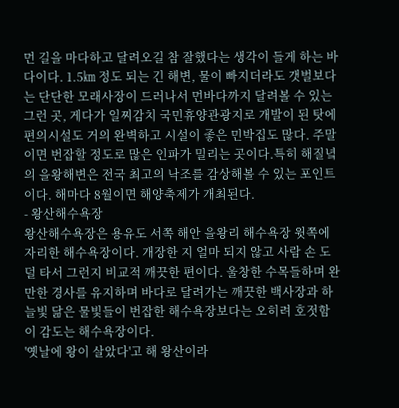먼 길을 마다하고 달려오길 참 잘했다는 생각이 들게 하는 바다이다. 1.5㎞ 정도 되는 긴 해변, 물이 빠지더라도 갯벌보다는 단단한 모래사장이 드러나서 먼바다까지 달려볼 수 있는 그런 곳, 게다가 일찌감치 국민휴양관광지로 개발이 된 탓에 편의시설도 거의 완벽하고 시설이 좋은 민박집도 많다. 주말이면 번잡할 정도로 많은 인파가 밀리는 곳이다.특히 해질녘의 을왕해변은 전국 최고의 낙조를 감상해볼 수 있는 포인트이다. 해마다 8월이면 해양축제가 개최된다.
- 왕산해수욕장
왕산해수욕장은 용유도 서쪽 해안 을왕리 해수욕장 윗쪽에 자리한 해수욕장이다. 개장한 지 얼마 되지 않고 사람 손 도 덜 타서 그런지 비교적 깨끗한 편이다. 울창한 수목들하며 완만한 경사를 유지하며 바다로 달려가는 깨끗한 백사장과 하늘빛 닮은 물빛들이 번잡한 해수욕장보다는 오히려 호젓함이 감도는 해수욕장이다.
'옛날에 왕이 살았다'고 해 왕산이라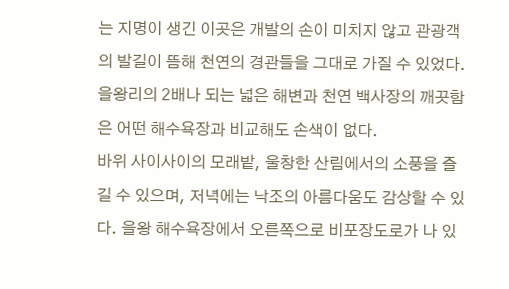는 지명이 생긴 이곳은 개발의 손이 미치지 않고 관광객의 발길이 뜸해 천연의 경관들을 그대로 가질 수 있었다.
을왕리의 2배나 되는 넓은 해변과 천연 백사장의 깨끗함은 어떤 해수욕장과 비교해도 손색이 없다.
바위 사이사이의 모래밭, 울창한 산림에서의 소풍을 즐길 수 있으며, 저녁에는 낙조의 아름다움도 감상할 수 있다. 을왕 해수욕장에서 오른쪽으로 비포장도로가 나 있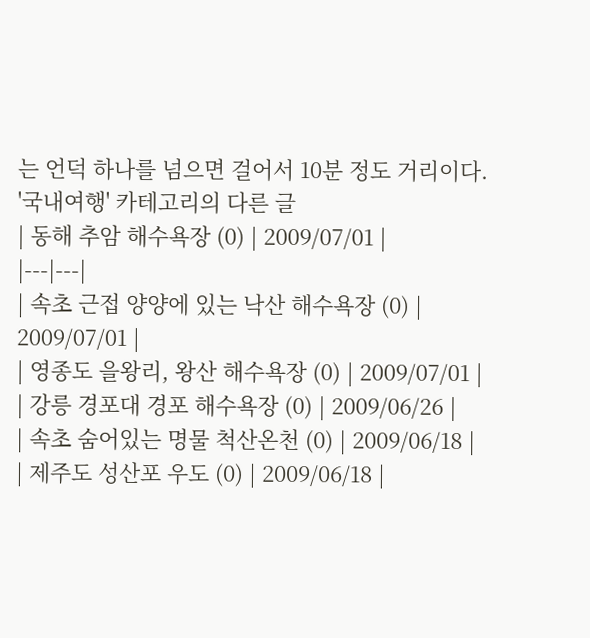는 언덕 하나를 넘으면 걸어서 10분 정도 거리이다.
'국내여행' 카테고리의 다른 글
| 동해 추암 해수욕장 (0) | 2009/07/01 |
|---|---|
| 속초 근접 양양에 있는 낙산 해수욕장 (0) | 2009/07/01 |
| 영종도 을왕리, 왕산 해수욕장 (0) | 2009/07/01 |
| 강릉 경포대 경포 해수욕장 (0) | 2009/06/26 |
| 속초 숨어있는 명물 척산온천 (0) | 2009/06/18 |
| 제주도 성산포 우도 (0) | 2009/06/18 |